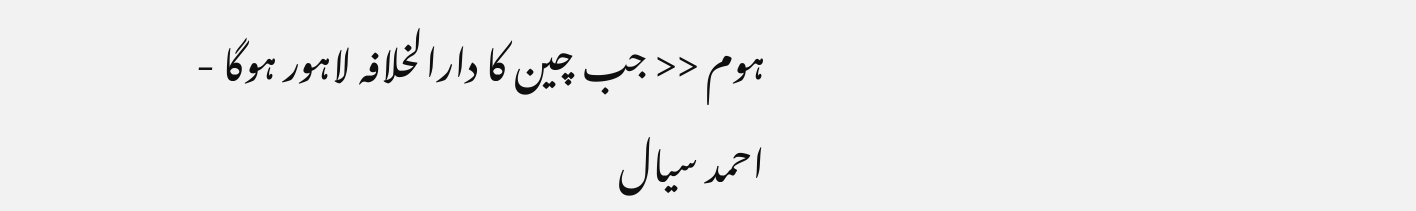ہوم << جب چین کا دارالخلافہ لاہور ہوگا - احمد سیال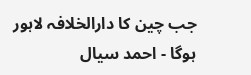جب چین کا دارالخلافہ لاہور ہوگا - احمد سیال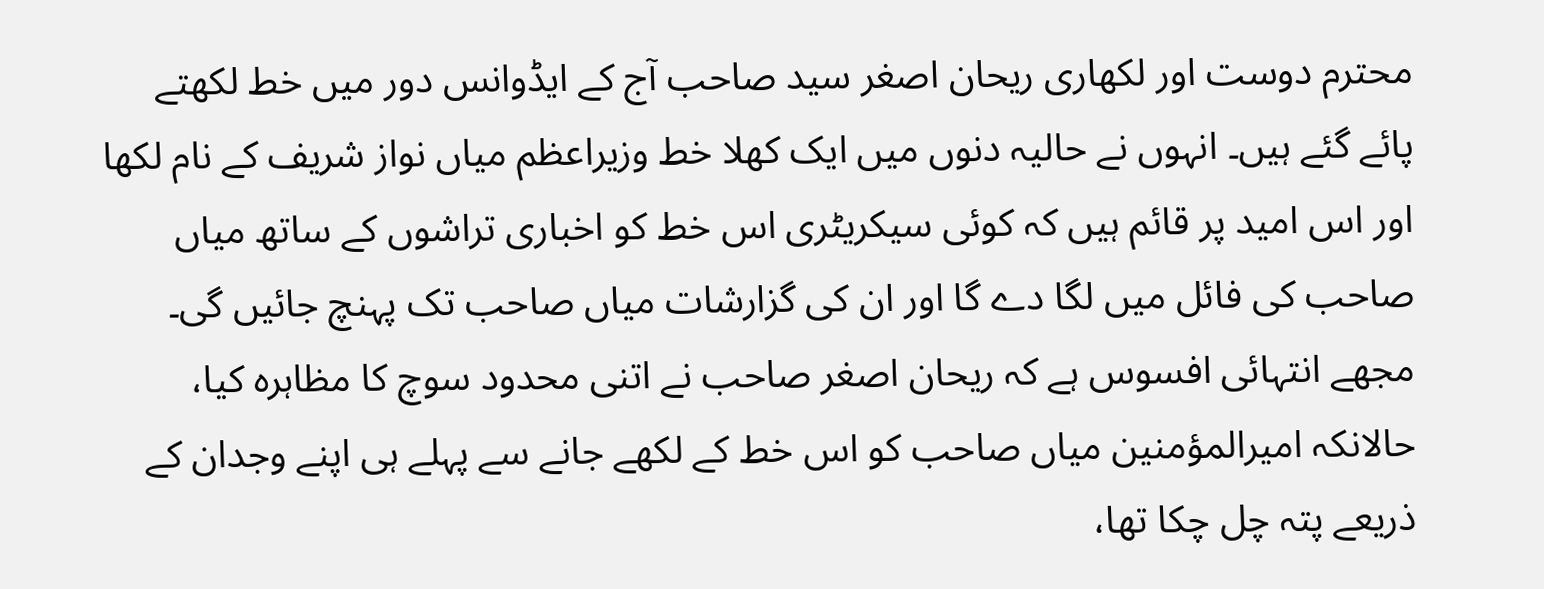محترم دوست اور لکھاری ریحان اصغر سید صاحب آج کے ایڈوانس دور میں خط لکھتے پائے گئے ہیں۔ انہوں نے حالیہ دنوں میں ایک کھلا خط وزیراعظم میاں نواز شریف کے نام لکھا اور اس امید پر قائم ہیں کہ کوئی سیکریٹری اس خط کو اخباری تراشوں کے ساتھ میاں صاحب کی فائل میں لگا دے گا اور ان کی گزارشات میاں صاحب تک پہنچ جائیں گی۔
مجھے انتہائی افسوس ہے کہ ریحان اصغر صاحب نے اتنی محدود سوچ کا مظاہرہ کیا، حالانکہ امیرالمؤمنین میاں صاحب کو اس خط کے لکھے جانے سے پہلے ہی اپنے وجدان کے ذریعے پتہ چل چکا تھا،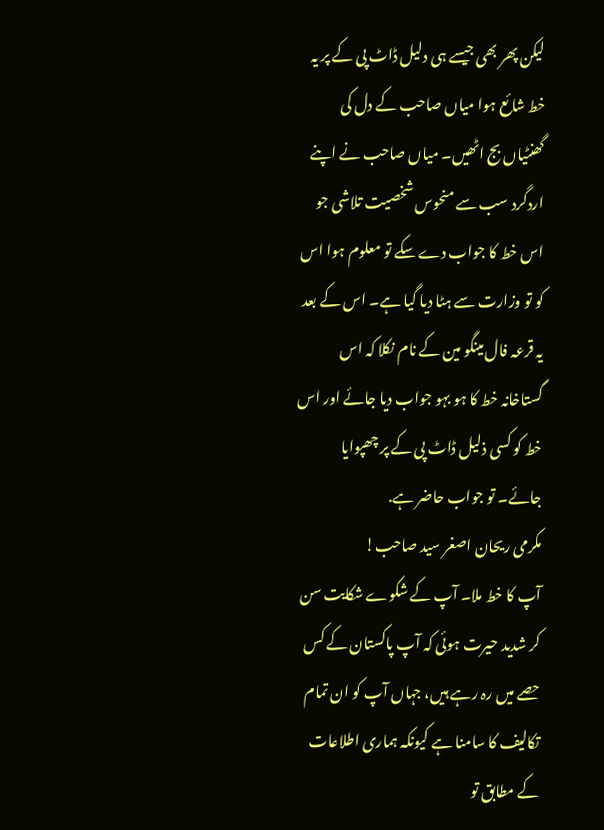لیکن پھر بھی جیسے ہی دلیل ڈاٹ پی کے پر یہ خط شائع ہوا میاں صاحب کے دل کی گھنٹیاں بج اٹھیں۔ میاں صاحب نے اپنے اردگرد سب سے منحوس شخصیت تلاشی جو اس خط کا جواب دے سکے تو معلوم ہوا اس کو تو وزارت سے ہٹا دیا گیا ہے۔ اس کے بعد یہ قرعہ فال مینگو مین کے نام نکلا کہ اس گستاخانہ خط کا ہو بہو جواب دیا جائے اور اس خط کو کسی ذلیل ڈاٹ پی کے پر چھپوایا جائے۔ تو جواب حاضر ہے.
مکرمی ریحان اصغر سید صاحب!
آپ کا خط ملا۔ آپ کے شکوے شکایت سن کر شدید حیرت ہوئی کہ آپ پاکستان کے کس حصے میں رہ رہے ہیں، جہاں آپ کو ان تمام تکالیف کا سامنا ہے کیونکہ ہماری اطلاعات کے مطابق تو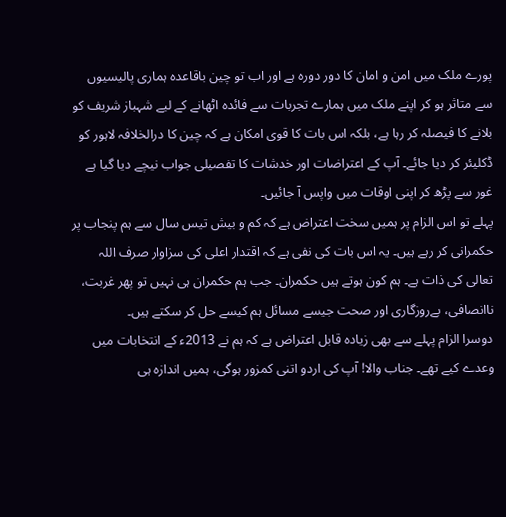پورے ملک میں امن و امان کا دور دورہ ہے اور اب تو چین باقاعدہ ہماری پالیسیوں سے متاثر ہو کر اپنے ملک میں ہمارے تجربات سے فائدہ اٹھانے کے لیے شہباز شریف کو بلانے کا فیصلہ کر رہا ہے، بلکہ اس بات کا قوی امکان ہے کہ چین کا درالخلافہ لاہور کو ڈکلیئر کر دیا جائے۔ آپ کے اعتراضات اور خدشات کا تفصیلی جواب نیچے دیا گیا ہے غور سے پڑھ کر اپنی اوقات میں واپس آ جائیں۔
پہلے تو اس الزام پر ہمیں سخت اعتراض ہے کہ کم و بیش تیس سال سے ہم پنجاب پر حکمرانی کر رہے ہیں۔ یہ اس بات کی نفی ہے کہ اقتدار اعلی کی سزاوار صرف اللہ تعالی کی ذات ہے۔ ہم کون ہوتے ہیں حکمران۔ جب ہم حکمران ہی نہیں تو پھر غربت، ناانصافی، بےروزگاری اور صحت جیسے مسائل ہم کیسے حل کر سکتے ہیں۔
دوسرا الزام پہلے سے بھی زیادہ قابل اعتراض ہے کہ ہم نے 2013ء کے انتخابات میں وعدے کیے تھے۔ جناب والا! آپ کی اردو اتنی کمزور ہوگی، ہمیں اندازہ ہی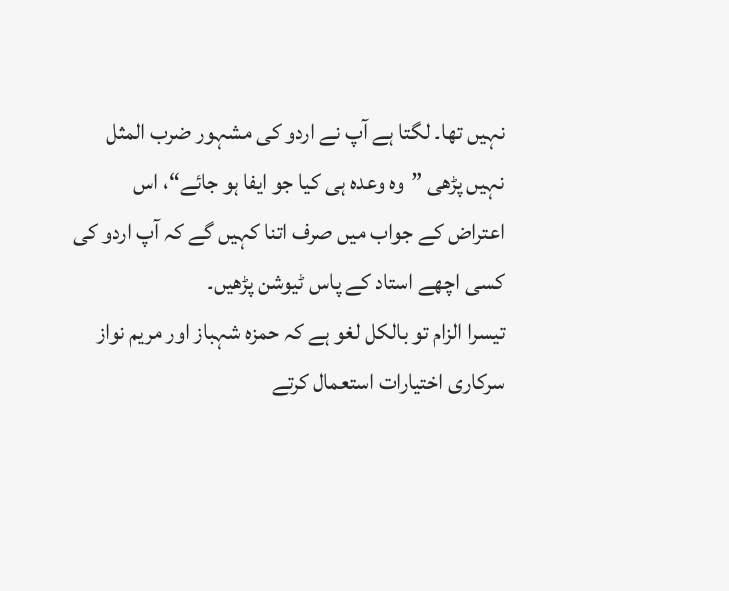نہیں تھا۔ لگتا ہے آپ نے اردو کی مشہور ضرب المثل نہیں پڑھی ”وہ وعدہ ہی کیا جو ایفا ہو جائے“، اس اعتراض کے جواب میں صرف اتنا کہیں گے کہ آپ اردو کی کسی اچھے استاد کے پاس ٹیوشن پڑھیں۔
تیسرا الزام تو بالکل لغو ہے کہ حمزہ شہباز اور مریم نواز سرکاری اختیارات استعمال کرتے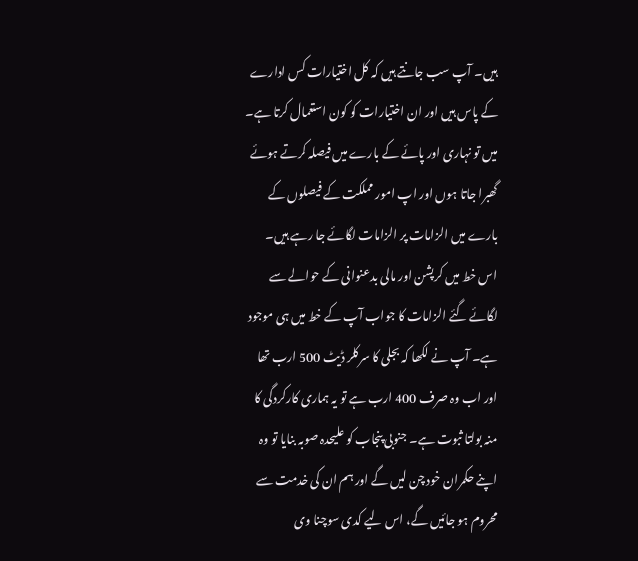ہیں۔ آپ سب جانتے ہیں کہ کل اختیارات کس ادارے کے پاس ہیں اور ان اختیارات کو کون استعمال کرتا ہے۔ میں تو نہاری اور پائے کے بارے میں فیصلہ کرتے ہوئے گھبرا جاتا ہوں اور اپ امور مملکت کے فیصلوں کے بارے میں الزامات پر الزامات لگائے جا رہے ہیں۔
اس خط میں کرپشن اور مالی بدعنوانی کے حوالے سے لگائے گئے الزامات کا جواب آپ کے خط میں ہی موجود ہے۔ آپ نے لکھا کہ بجلی کا سرکلر ڈیٹ 500 ارب تھا اور اب وہ صرف 400 ارب ہے تو یہ ہماری کارکردگی کا منہ بولتا ثبوت ہے۔ جنوبی پنجاب کو علیحدہ صوبہ بنایا تو وہ اپنے حکمران خود چن لیں گے اور ہم ان کی خدمت سے محروم ہو جائیں گے، اس لیے کدی سوچنا وی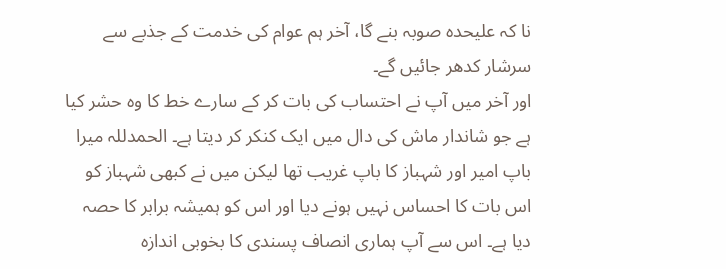نا کہ علیحدہ صوبہ بنے گا، آخر ہم عوام کی خدمت کے جذبے سے سرشار کدھر جائیں گے۔
اور آخر میں آپ نے احتساب کی بات کر کے سارے خط کا وہ حشر کیا ہے جو شاندار ماش کی دال میں ایک کنکر کر دیتا ہے۔ الحمدللہ میرا باپ امیر اور شہباز کا باپ غریب تھا لیکن میں نے کبھی شہباز کو اس بات کا احساس نہیں ہونے دیا اور اس کو ہمیشہ برابر کا حصہ دیا ہے۔ اس سے آپ ہماری انصاف پسندی کا بخوبی اندازہ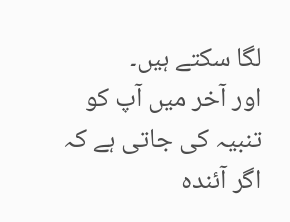لگا سکتے ہیں۔
اور آخر میں آپ کو تنبیہ کی جاتی ہے کہ اگر آئندہ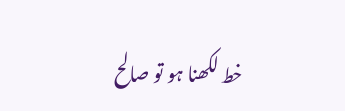خط لکھنا ہو تو صالح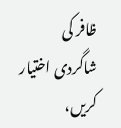ظافر کی شاگردی اختیار کریں،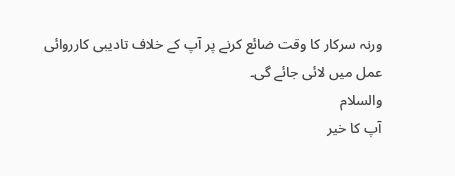ورنہ سرکار کا وقت ضائع کرنے پر آپ کے خلاف تادیبی کارروائی عمل میں لائی جائے گی۔
والسلام
آپ کا خیر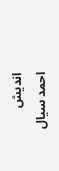اندیش
احمد سیال